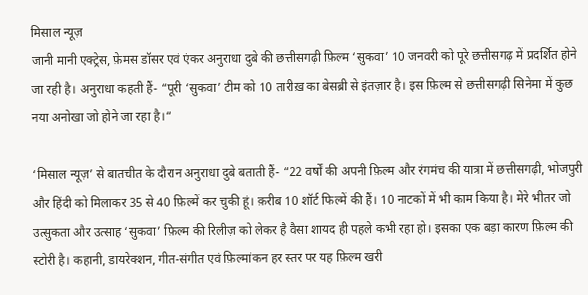मिसाल न्यूज़
जानी मानी एक्ट्रेस, फ़ेमस डॉसर एवं एंकर अनुराधा दुबे की छत्तीसगढ़ी फ़िल्म ‘सुकवा’ 10 जनवरी को पूरे छत्तीसगढ़ में प्रदर्शित होने जा रही है। अनुराधा कहती हैं- “पूरी ‘सुकवा’ टीम को 10 तारीख़ का बेसब्री से इंतज़ार है। इस फ़िल्म से छत्तीसगढ़ी सिनेमा में कुछ नया अनोखा जो होने जा रहा है।“

‘मिसाल न्यूज़’ से बातचीत के दौरान अनुराधा दुबे बताती हैं- “22 वर्षों की अपनी फ़िल्म और रंगमंच की यात्रा में छत्तीसगढ़ी, भोजपुरी और हिंदी को मिलाकर 35 से 40 फ़िल्में कर चुकी हूं। क़रीब 10 शॉर्ट फिल्में की हैं। 10 नाटकों में भी काम किया है। मेरे भीतर जो उत्सुकता और उत्साह ‘सुकवा’ फ़िल्म की रिलीज़ को लेकर है वैसा शायद ही पहले कभी रहा हो। इसका एक बड़ा कारण फ़िल्म की स्टोरी है। कहानी, डायरेक्शन, गीत-संगीत एवं फ़िल्मांकन हर स्तर पर यह फ़िल्म खरी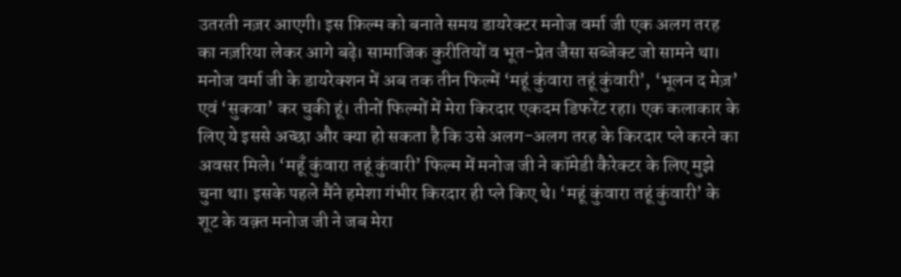उतरती नज़र आएगी। इस फ़िल्म को बनाते समय डायरेक्टर मनोज वर्मा जी एक अलग तरह का नज़रिया लेकर आगे बढ़े। सामाजिक कुरीतियों व भूत-प्रेत जैसा सब्जेक्ट जो सामने था। मनोज वर्मा जी के डायरेक्शन में अब तक तीन फिल्में ‘महूं कुंवारा तहूं कुंवारी’, ‘भूलन द मेज़’ एवं ‘सुकवा’ कर चुकी हूं। तीनों फिल्मों में मेरा किरदार एकदम डिफरेंट रहा। एक कलाकार के लिए ये इससे अच्छा और क्या हो सकता है कि उसे अलग-अलग तरह के किरदार प्ले करने का अवसर मिले। ‘महूँ कुंवारा तहूं कुंवारी’ फिल्म में मनोज जी ने कॉमेडी कैरेक्टर के लिए मुझे चुना था। इसके पहले मैंने हमेशा गंभीर किरदार ही प्ले किए थे। ‘महूं कुंवारा तहूं कुंवारी’ के शूट के वक़्त मनोज जी ने जब मेरा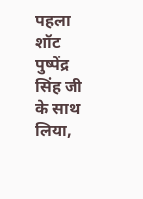पहला शॉट पुष्पेंद्र सिंह जी के साथ लिया,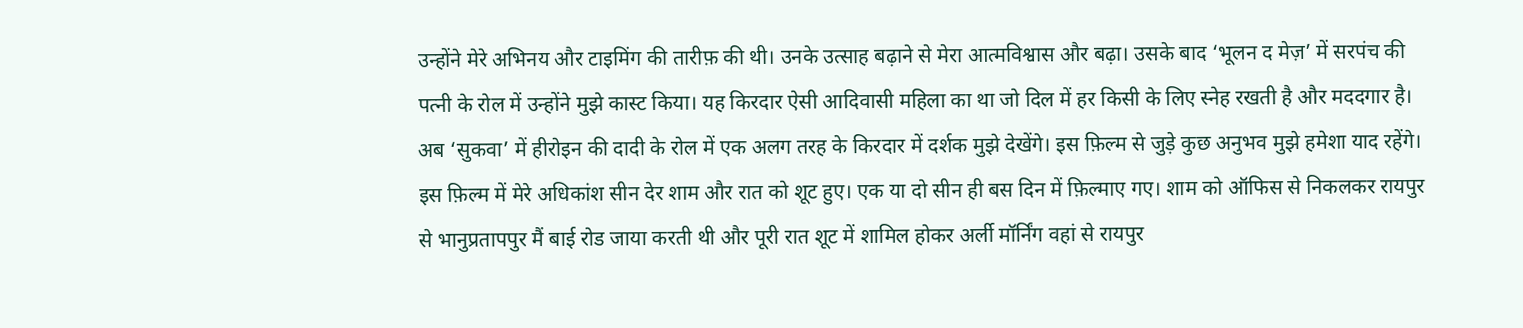उन्होंने मेरे अभिनय और टाइमिंग की तारीफ़ की थी। उनके उत्साह बढ़ाने से मेरा आत्मविश्वास और बढ़ा। उसके बाद ‘भूलन द मेज़’ में सरपंच की पत्नी के रोल में उन्होंने मुझे कास्ट किया। यह किरदार ऐसी आदिवासी महिला का था जो दिल में हर किसी के लिए स्नेह रखती है और मददगार है। अब ‘सुकवा’ में हीरोइन की दादी के रोल में एक अलग तरह के किरदार में दर्शक मुझे देखेंगे। इस फ़िल्म से जुड़े कुछ अनुभव मुझे हमेशा याद रहेंगे। इस फ़िल्म में मेरे अधिकांश सीन देर शाम और रात को शूट हुए। एक या दो सीन ही बस दिन में फ़िल्माए गए। शाम को ऑफिस से निकलकर रायपुर से भानुप्रतापपुर मैं बाई रोड जाया करती थी और पूरी रात शूट में शामिल होकर अर्ली मॉर्निंग वहां से रायपुर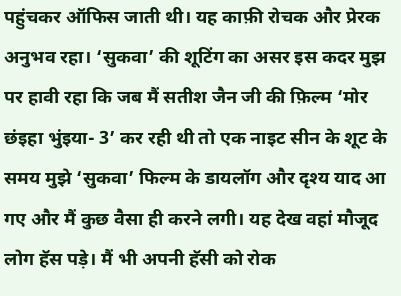पहुंचकर ऑफिस जाती थी। यह काफ़ी रोचक और प्रेरक अनुभव रहा। ‘सुकवा’ की शूटिंग का असर इस कदर मुझ पर हावी रहा कि जब मैं सतीश जैन जी की फ़िल्म ‘मोर छंइहा भुंइया- 3’ कर रही थी तो एक नाइट सीन के शूट के समय मुझे ‘सुकवा’ फिल्म के डायलॉग और दृश्य याद आ गए और मैं कुछ वैसा ही करने लगी। यह देख वहां मौजूद लोग हॅस पड़े। मैं भी अपनी हॅसी को रोक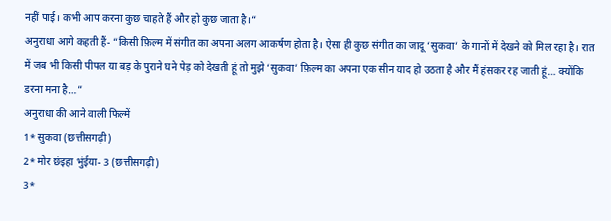नहीं पाई। कभी आप करना कुछ चाहते हैं और हो कुछ जाता है।“
अनुराधा आगे कहती हैं- “किसी फ़िल्म में संगीत का अपना अलग आकर्षण होता है। ऐसा ही कुछ संगीत का जादू ‘सुकवा’ के गानों में देखने को मिल रहा है। रात में जब भी किसी पीपल या बड़ के पुराने घने पेड़ को देखती हूं तो मुझे ‘सुकवा’ फ़िल्म का अपना एक सीन याद हो उठता है और मैं हंसकर रह जाती हूं… क्योंकि डरना मना है…”
अनुराधा की आने वाली फिल्में
1* सुकवा (छत्तीसगढ़ी)
2* मोर छंइहा भुंईया- 3 (छत्तीसगढ़ी)
3*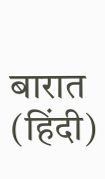बारात (हिंदी)